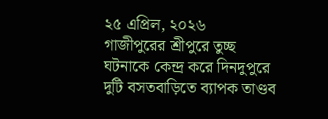২৫ এপ্রিল, ২০২৬
গাজীপুরের শ্রীপুরে তুচ্ছ ঘটনাকে কেন্দ্র করে দিনদুপুরে দুটি বসতবাড়িতে ব্যাপক তাণ্ডব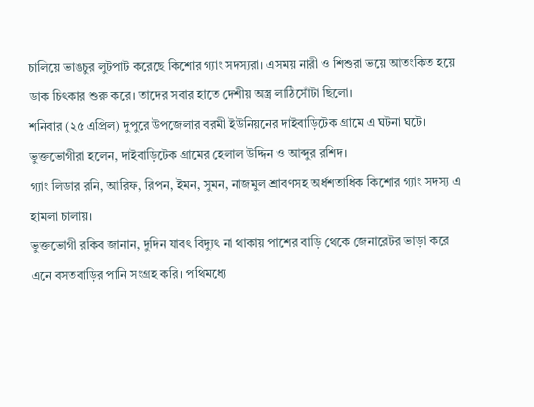চালিয়ে ভাঙচুর লুটপাট করেছে কিশোর গ্যাং সদস্যরা। এসময় নারী ও শিশুরা ভয়ে আতংকিত হয়ে ডাক চিৎকার শুরু করে। তাদের সবার হাতে দেশীয় অস্ত্র লাঠিসোঁটা ছিলো।
শনিবার (২৫ এপ্রিল) দুপুরে উপজেলার বরমী ইউনিয়নের দাইবাড়িটেক গ্রামে এ ঘটনা ঘটে।
ভুক্তভোগীরা হলেন, দাইবাড়িটেক গ্রামের হেলাল উদ্দিন ও আব্দুর রশিদ।
গ্যাং লিডার রনি, আরিফ, রিপন, ইমন, সুমন, নাজমুল শ্রাবণসহ অর্ধশতাধিক কিশোর গ্যাং সদস্য এ হামলা চালায়।
ভুক্তভোগী রকিব জানান, দুদিন যাবৎ বিদ্যুৎ না থাকায় পাশের বাড়ি থেকে জেনারেটর ভাড়া করে এনে বসতবাড়ির পানি সংগ্রহ করি। পথিমধ্যে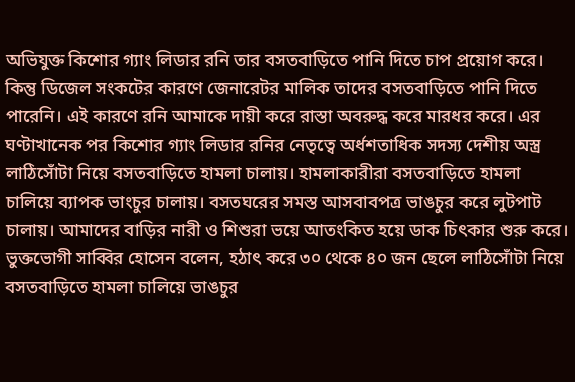অভিযুক্ত কিশোর গ্যাং লিডার রনি তার বসতবাড়িতে পানি দিতে চাপ প্রয়োগ করে। কিন্তু ডিজেল সংকটের কারণে জেনারেটর মালিক তাদের বসতবাড়িতে পানি দিতে পারেনি। এই কারণে রনি আমাকে দায়ী করে রাস্তা অবরুদ্ধ করে মারধর করে। এর ঘণ্টাখানেক পর কিশোর গ্যাং লিডার রনির নেতৃত্বে অর্ধশতাধিক সদস্য দেশীয় অস্ত্র লাঠিসোঁটা নিয়ে বসতবাড়িতে হামলা চালায়। হামলাকারীরা বসতবাড়িতে হামলা চালিয়ে ব্যাপক ভাংচুর চালায়। বসতঘরের সমস্ত আসবাবপত্র ভাঙচুর করে লুটপাট চালায়। আমাদের বাড়ির নারী ও শিশুরা ভয়ে আতংকিত হয়ে ডাক চিৎকার শুরু করে।
ভুক্তভোগী সাব্বির হোসেন বলেন, হঠাৎ করে ৩০ থেকে ৪০ জন ছেলে লাঠিসোঁটা নিয়ে বসতবাড়িতে হামলা চালিয়ে ভাঙচুর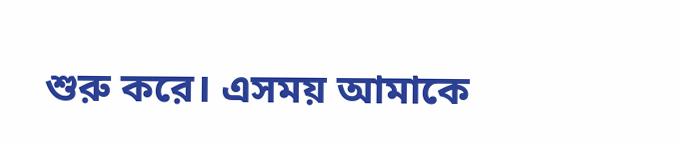শুরু করে। এসময় আমাকে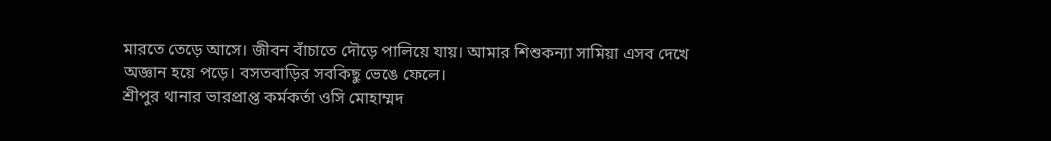মারতে তেড়ে আসে। জীবন বাঁচাতে দৌড়ে পালিয়ে যায়। আমার শিশুকন্যা সামিয়া এসব দেখে অজ্ঞান হয়ে পড়ে। বসতবাড়ির সবকিছু ভেঙে ফেলে।
শ্রীপুর থানার ভারপ্রাপ্ত কর্মকর্তা ওসি মোহাম্মদ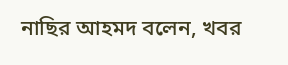নাছির আহমদ বলেন, খবর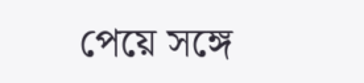পেয়ে সঙ্গে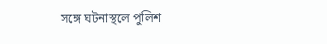সঙ্গে ঘটনাস্থলে পুলিশ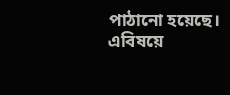পাঠানো হয়েছে। এবিষয়ে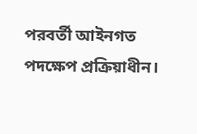পরবর্তী আইনগত পদক্ষেপ প্রক্রিয়াধীন।